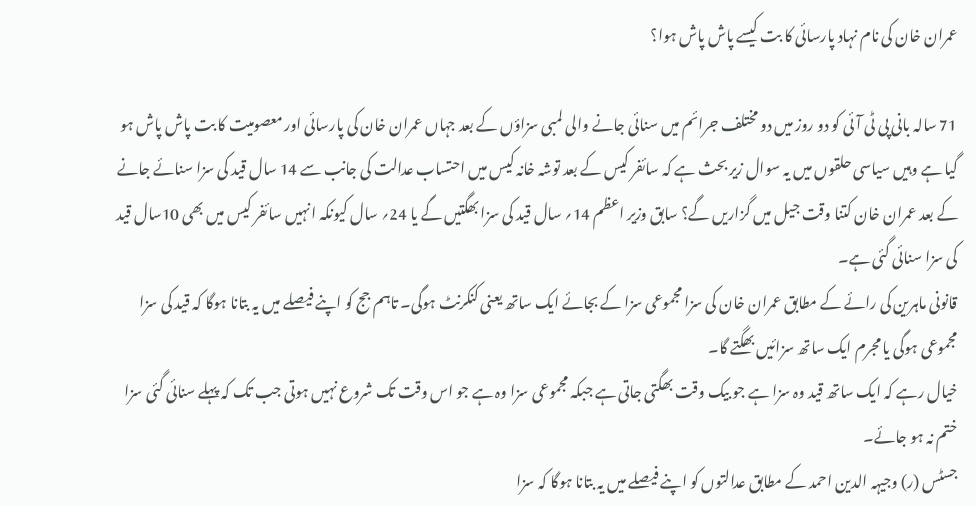عمران خان کی نام نہاد پارسائی کا بت کیسے پاش پاش ہوا؟

71 سالہ بانی پی ٹی آئی کو دو روز میں دو مختلف جرائم میں سنائی جانے والی لمبی سزاؤں کے بعد جہاں عمران خان کی پارسائی اور معصومیت کا بت پاش پاش ہو گیا ہے وہیں سیاسی حلقوں میں یہ سوال زیر بحث ہے کہ سائفر کیس کے بعد توشہ خانہ کیس میں احتساب عدالت کی جانب سے 14 سال قید کی سزا سنائے جانے کے بعد عمران خان کتنا وقت جیل میں گزاریں گے؟ سابق وزیر اعظم 14؍ سال قید کی سزا بھگتیں گے یا 24؍ سال کیونکہ انہیں سائفر کیس میں بھی 10سال قید کی سزا سنائی گئی ہے۔
قانونی ماہرین کی رائے کے مطابق عمران خان کی سزا مجموعی سزا کے بجائے ایک ساتھ یعنی کنکرنٹ ہوگی۔ تاہم جج کو اپنے فیصلے میں یہ بتانا ہوگا کہ قید کی سزا مجموعی ہوگی یا مجرم ایک ساتھ سزائیں بھگتے گا۔
خیال رہے کہ ایک ساتھ قید وہ سزا ہے جو بیک وقت بھگتی جاتی ہے جبکہ مجموعی سزا وہ ہے جو اس وقت تک شروع نہیں ہوتی جب تک کہ پہلے سنائی گئی سزا ختم نہ ہو جائے۔
جسٹس (ر) وجیہہ الدین احمد کے مطابق عدالتوں کو اپنے فیصلے میں یہ بتانا ہوگا کہ سزا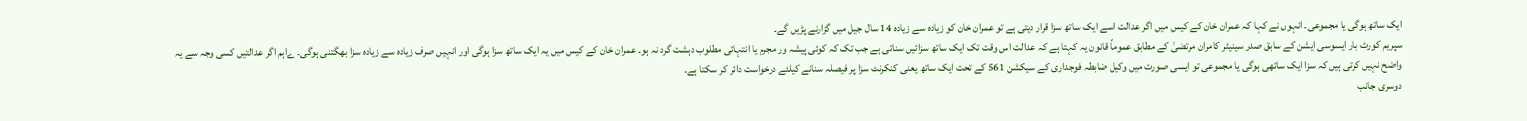ایک ساتھ ہوگی یا مجموعی۔ انہوں نے کہا کہ عمران خان کے کیس میں اگر عدالت اسے ایک ساتھ سزا قرار دیتی ہے تو عمران خان کو زیادہ سے زیادہ 14 سال جیل میں گزارنے پڑیں گے۔
سپریم کورٹ بار ایسوسی ایشن کے سابق صدر سینیٹر کامران مرتضیٰ کے مطابق عموماً قانون یہ کہتا ہے کہ عدالت اس وقت تک ایک ساتھ سزائیں سناتی ہے جب تک کہ کوئی پیشہ ور مجرم یا انتہائی مطلوب دہشت گرد نہ ہو۔ عمران خان کے کیس میں یہ ایک ساتھ سزا ہوگی اور انہیں صرف زیادہ سے زیادہ سزا بھگتنی ہوگی۔ ےاہم اگر عدالتیں کسی وجہ سے یہ واضح نہیں کرتی ہیں کہ سزا ایک ساتھی ہوگی یا مجموعی تو ایسی صورت میں وکیل ضابطہ فوجداری کے سیکشن 561 کے تحت ایک ساتھ یعنی کنکرنٹ سزا پر فیصلہ سنانے کیلئے درخواست دائر کر سکتا ہے۔
دوسری جانب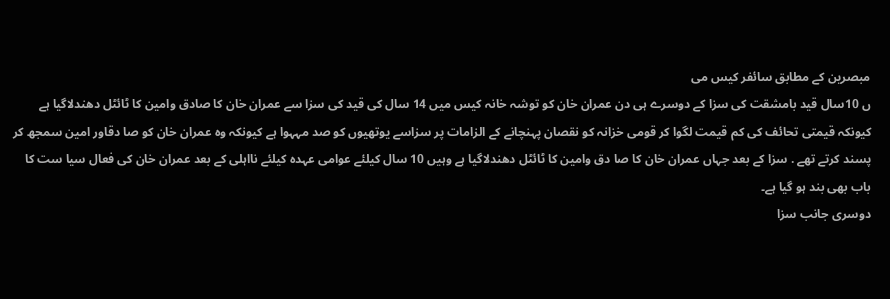مبصرین کے مطابق سائفر کیس می
ں 10سال قید بامشقت کی سزا کے دوسرے ہی دن عمران خان کو توشہ خانہ کیس میں 14 سال کی قید کی سزا سے عمران خان کا صادق وامین کا ٹائٹل دھندلاگیا ہے کیونکہ قیمتی تحائف کی کم قیمت لگوا کر قومی خزانہ کو نقصان پہنچانے کے الزامات پر سزاسے یوتھیوں کو صد مہہوا ہے کیونکہ وہ عمران خان کو صا دقاور امین سمجھ کر پسند کرتے تھے . سزا کے بعد جہاں عمران خان کا صا دق وامین کا ٹائٹل دھندلاگیا ہے وہیں 10 سال کیلئے عوامی عہدہ کیلئے نااہلی کے بعد عمران خان کی فعال سیا ست کا باب بھی بند ہو گیا ہے۔
دوسری جانب سزا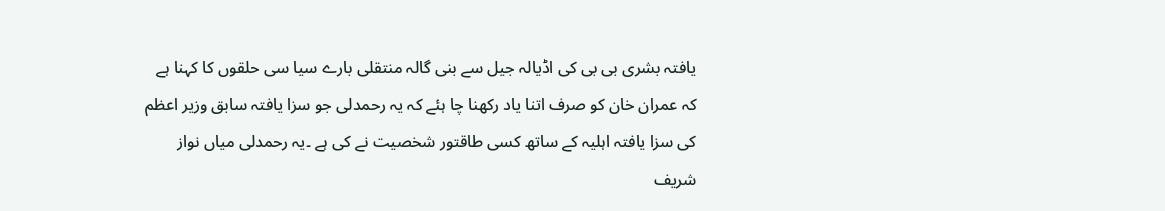یافتہ بشری بی بی کی اڈیالہ جیل سے بنی گالہ منتقلی بارے سیا سی حلقوں کا کہنا ہے کہ عمران خان کو صرف اتنا یاد رکھنا چا ہئے کہ یہ رحمدلی جو سزا یافتہ سابق وزیر اعظم کی سزا یافتہ اہلیہ کے ساتھ کسی طاقتور شخصیت نے کی ہے ۔یہ رحمدلی میاں نواز شریف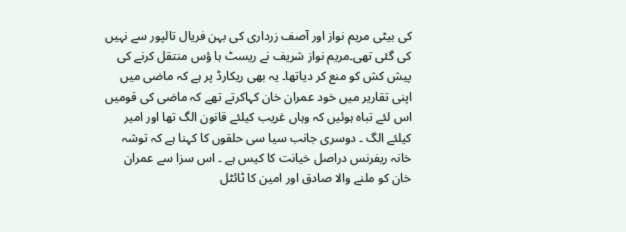کی بیٹی مریم نواز اور آصف زرداری کی بہن فریال تالپور سے نہیں کی گئی تھی۔مریم نواز شریف نے ریسٹ ہا ؤس منتقل کرنے کی پیش کش کو منع کر دیاتھا۔ یہ بھی ریکارڈ پر ہے کہ ماضی میں اپنی تقاریر میں خود عمران خان کہاکرتے تھے کہ ماضی کی قومیں اس لئے تباہ ہوئیں کہ وہاں غریب کیلئے قانون الگ تھا اور امیر کیلئے الگ ۔ دوسری جانب سیا سی حلقوں کا کہنا ہے کہ توشہ خانہ ریفرنس دراصل خیانت کا کیس ہے ۔ اس سزا سے عمران خان کو ملنے والا صادق اور امین کا ٹائٹل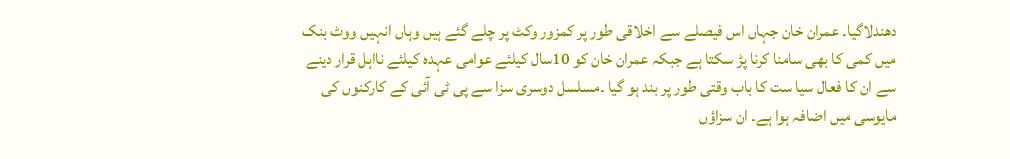دھندلاگیا۔ عمران خان جہاں اس فیصلے سے اخلاقی طور پر کمزور وکٹ پر چلے گئے ہیں وہاں انہیں ووٹ بنک میں کمی کا بھی سامنا کرنا پڑ سکتا ہے جبکہ عمران خان کو 10سال کیلئے عوامی عہدہ کیلئے نااہل قرار دینے سے ان کا فعال سیا ست کا باب وقتی طور پر بند ہو گیا ۔مسلسل دوسری سزا سے پی ٹی آئی کے کارکنوں کی مایوسی میں اضافہ ہوا ہے۔ ان سزاؤں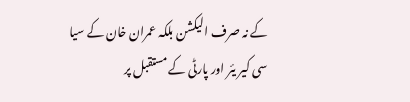کے نہ صرف الیکشن بلکہ عمران خان کے سیا سی کیر یئر اور پارٹی کے مستقبل پر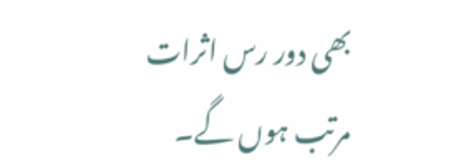بھی دور رس اثرات مرتب ہوں گے۔